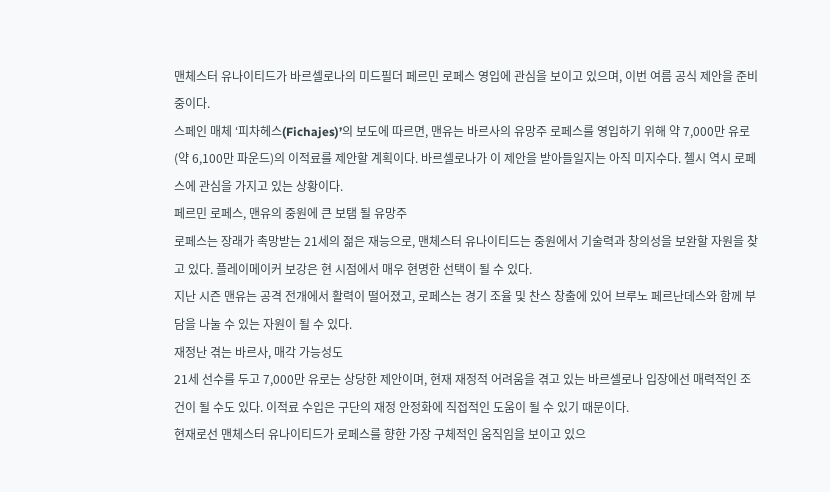맨체스터 유나이티드가 바르셀로나의 미드필더 페르민 로페스 영입에 관심을 보이고 있으며, 이번 여름 공식 제안을 준비 중이다.
스페인 매체 ‘피차헤스(Fichajes)’의 보도에 따르면, 맨유는 바르사의 유망주 로페스를 영입하기 위해 약 7,000만 유로(약 6,100만 파운드)의 이적료를 제안할 계획이다. 바르셀로나가 이 제안을 받아들일지는 아직 미지수다. 첼시 역시 로페스에 관심을 가지고 있는 상황이다.
페르민 로페스, 맨유의 중원에 큰 보탬 될 유망주
로페스는 장래가 촉망받는 21세의 젊은 재능으로, 맨체스터 유나이티드는 중원에서 기술력과 창의성을 보완할 자원을 찾고 있다. 플레이메이커 보강은 현 시점에서 매우 현명한 선택이 될 수 있다.
지난 시즌 맨유는 공격 전개에서 활력이 떨어졌고, 로페스는 경기 조율 및 찬스 창출에 있어 브루노 페르난데스와 함께 부담을 나눌 수 있는 자원이 될 수 있다.
재정난 겪는 바르사, 매각 가능성도
21세 선수를 두고 7,000만 유로는 상당한 제안이며, 현재 재정적 어려움을 겪고 있는 바르셀로나 입장에선 매력적인 조건이 될 수도 있다. 이적료 수입은 구단의 재정 안정화에 직접적인 도움이 될 수 있기 때문이다.
현재로선 맨체스터 유나이티드가 로페스를 향한 가장 구체적인 움직임을 보이고 있으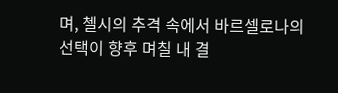며, 첼시의 추격 속에서 바르셀로나의 선택이 향후 며칠 내 결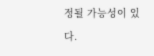정될 가능성이 있다.